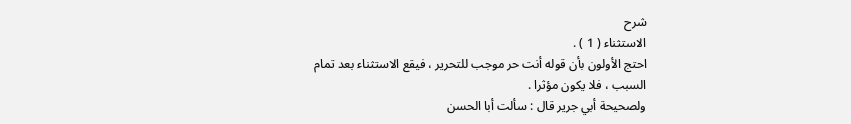شرح
الاستثناء ( 1 ) .
احتج الأولون بأن قوله أنت حر موجب للتحرير ، فيقع الاستثناء بعد تمام
السبب ، فلا يكون مؤثرا .
ولصحيحة أبي جرير قال : سألت أبا الحسن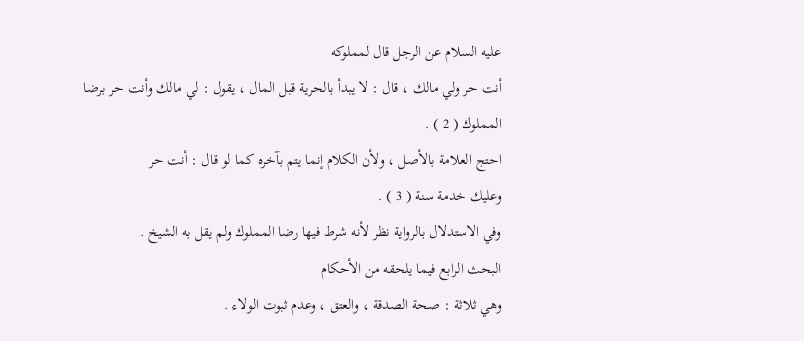عليه السلام عن الرجل قال لمملوكه
أنت حر ولي مالك ، قال : لا يبدأ بالحرية قبل المال ، يقول : لي مالك وأنت حر برضا
المملوك ( 2 ) .
احتج العلامة بالأصل ، ولأن الكلام إنما يتم بآخره كما لو قال : أنت حر
وعليك خدمة سنة ( 3 ) .
وفي الاستدلال بالرواية نظر لأنه شرط فيها رضا المملوك ولم يقل به الشيخ .
البحث الرابع فيما يلحقه من الأحكام
وهي ثلاثة : صحة الصدقة ، والعتق ، وعدم ثبوت الولاء .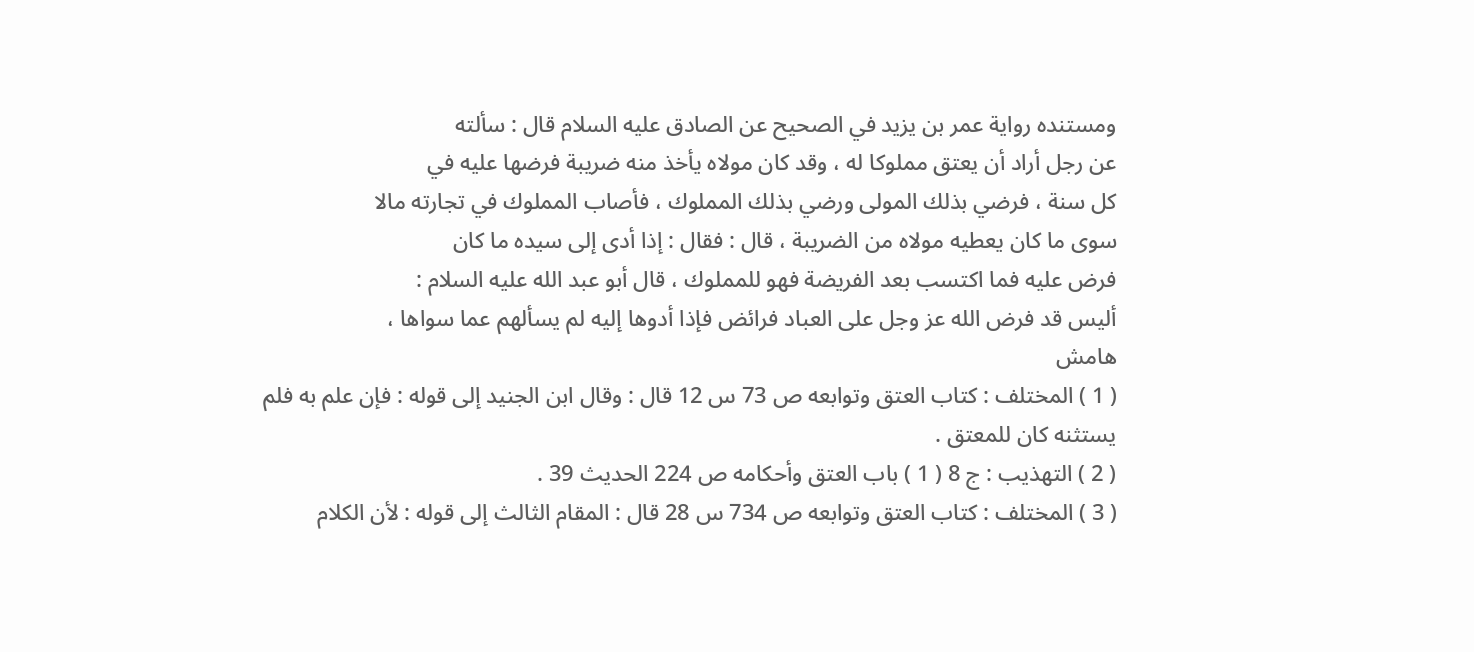ومستنده رواية عمر بن يزيد في الصحيح عن الصادق عليه السلام قال : سألته
عن رجل أراد أن يعتق مملوكا له ، وقد كان مولاه يأخذ منه ضريبة فرضها عليه في
كل سنة ، فرضي بذلك المولى ورضي بذلك المملوك ، فأصاب المملوك في تجارته مالا
سوى ما كان يعطيه مولاه من الضريبة ، قال : فقال : إذا أدى إلى سيده ما كان
فرض عليه فما اكتسب بعد الفريضة فهو للمملوك ، قال أبو عبد الله عليه السلام :
أليس قد فرض الله عز وجل على العباد فرائض فإذا أدوها إليه لم يسألهم عما سواها ،
هامش
( 1 ) المختلف : كتاب العتق وتوابعه ص 73 س 12 قال : وقال ابن الجنيد إلى قوله : فإن علم به فلم
يستثنه كان للمعتق .
( 2 ) التهذيب : ج 8 ( 1 ) باب العتق وأحكامه ص 224 الحديث 39 .
( 3 ) المختلف : كتاب العتق وتوابعه ص 734 س 28 قال : المقام الثالث إلى قوله : لأن الكلام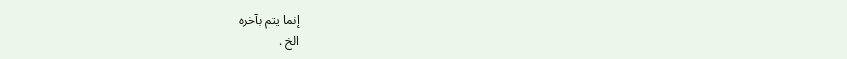إنما يتم بآخره
الخ .